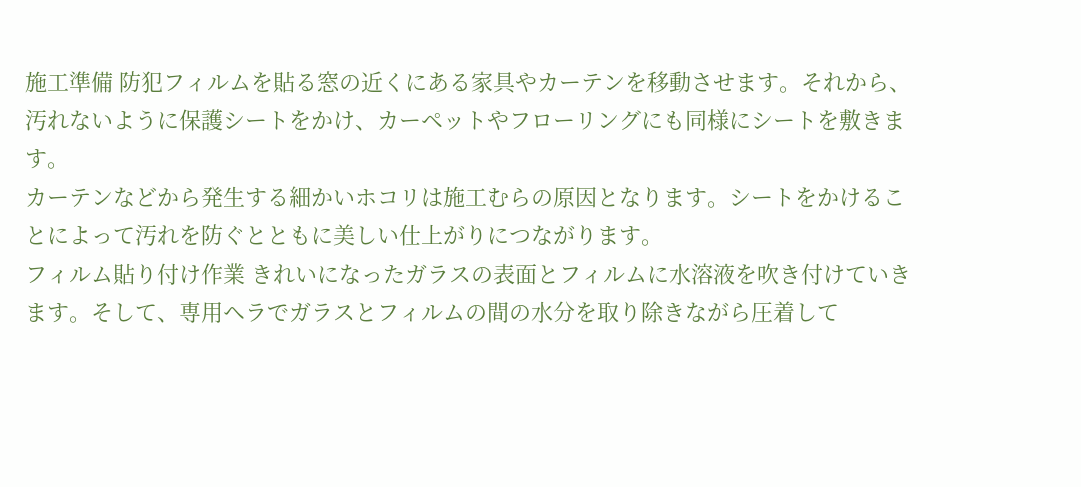施工準備 防犯フィルムを貼る窓の近くにある家具やカーテンを移動させます。それから、汚れないように保護シートをかけ、カーペットやフローリングにも同様にシートを敷きます。
カーテンなどから発生する細かいホコリは施工むらの原因となります。シートをかけることによって汚れを防ぐとともに美しい仕上がりにつながります。
フィルム貼り付け作業 きれいになったガラスの表面とフィルムに水溶液を吹き付けていきます。そして、専用ヘラでガラスとフィルムの間の水分を取り除きながら圧着して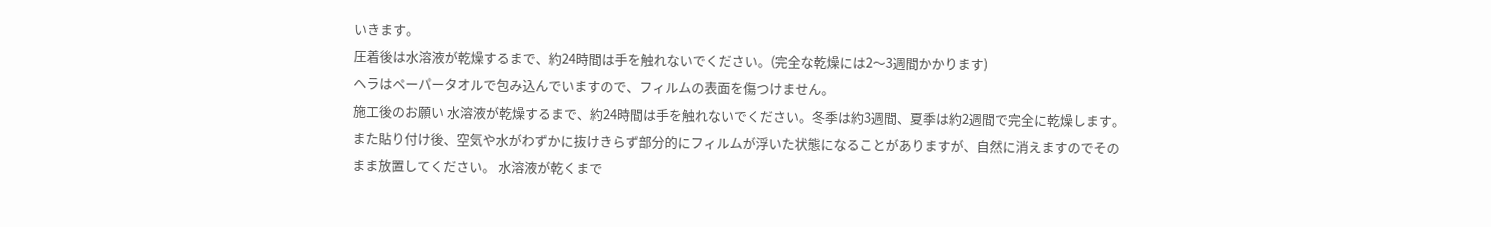いきます。
圧着後は水溶液が乾燥するまで、約24時間は手を触れないでください。(完全な乾燥には2〜3週間かかります)
ヘラはペーパータオルで包み込んでいますので、フィルムの表面を傷つけません。
施工後のお願い 水溶液が乾燥するまで、約24時間は手を触れないでください。冬季は約3週間、夏季は約2週間で完全に乾燥します。また貼り付け後、空気や水がわずかに抜けきらず部分的にフィルムが浮いた状態になることがありますが、自然に消えますのでそのまま放置してください。 水溶液が乾くまで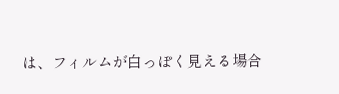は、フィルムが白っぽく見える場合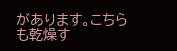があります。こちらも乾燥す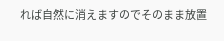れば自然に消えますのでそのまま放置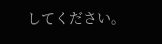してください。